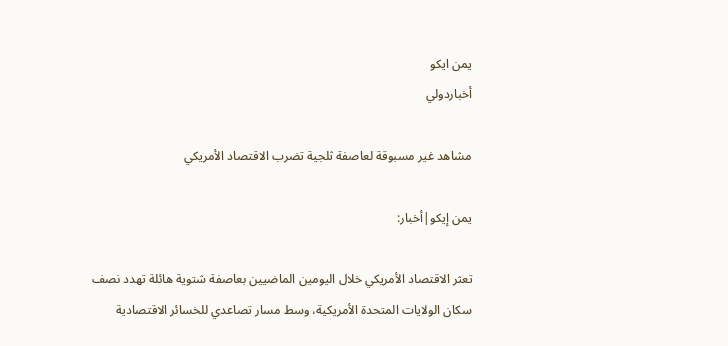يمن ايكو
أخباردولي

مشاهد غير مسبوقة لعاصفة ثلجية تضرب الاقتصاد الأمريكي

يمن إيكو|أخبار:

تعثر الاقتصاد الأمريكي خلال اليومين الماضيين بعاصفة شتوية هائلة تهدد نصف سكان الولايات المتحدة الأمريكية، وسط مسار تصاعدي للخسائر الاقتصادية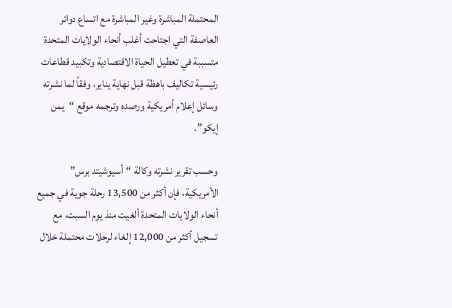المحتملة المباشرة وغير المباشرة مع اتساع دوائر العاصفة التي اجتاحت أغلب أنحاء الولايات المتحدة متسببة في تعطيل الحياة الاقتصادية وتكبيد قطاعات رئيسية تكاليف باهظة قبل نهاية يناير، وفقاً لما نشرته وسائل إعلام أمريكية ورصده وترجمه موقع “يمن إيكو”.

وحسب تقرير نشرته وكالة “أسيوشيتد برس” الأمريكية، فإن أكثر من 13,500 رحلة جوية في جميع أنحاء الولايات المتحدة ألغيت منذ يوم السبت، مع تسجيل أكثر من 12,000 إلغاء لرحلات محتملة خلال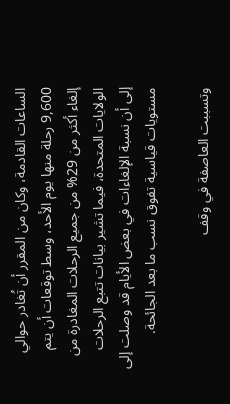الساعات القادمة، وكان من المقرر أن تُغادر حوالي 9,600 رحلة منها يوم الأحد، وسط توقعات أن يتم إلغاء أكثر من 29% من جميع الرحلات المغادرة من الولايات المتحدة، فيما تشير بيانات تتبع الرحلات إلى أن نسبة الإلغاءات في بعض الأيام قد وصلت إلى مستويات قياسية تفوق نسب ما بعد الجائحة.

وتسببت العاصفة في وقف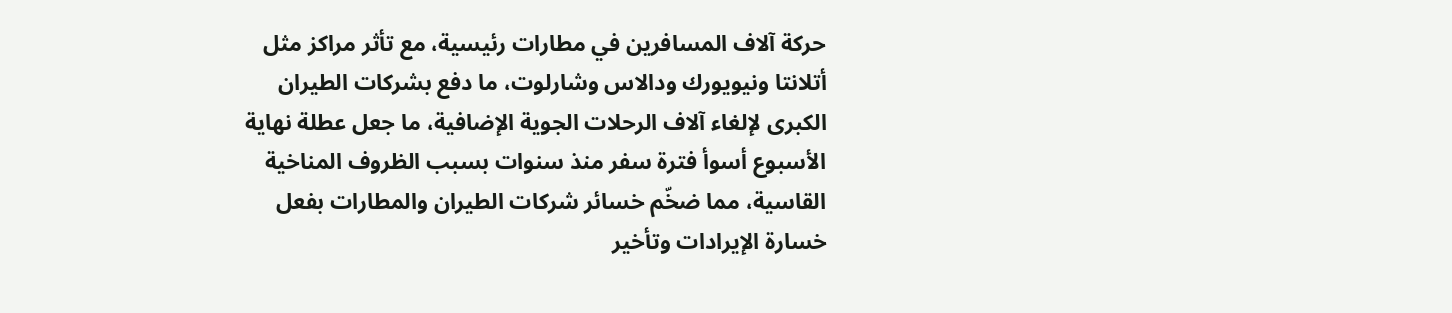حركة آلاف المسافرين في مطارات رئيسية، مع تأثر مراكز مثل أتلانتا ونيويورك ودالاس وشارلوت، ما دفع بشركات الطيران الكبرى لإلغاء آلاف الرحلات الجوية الإضافية، ما جعل عطلة نهاية الأسبوع أسوأ فترة سفر منذ سنوات بسبب الظروف المناخية القاسية، مما ضخّم خسائر شركات الطيران والمطارات بفعل خسارة الإيرادات وتأخير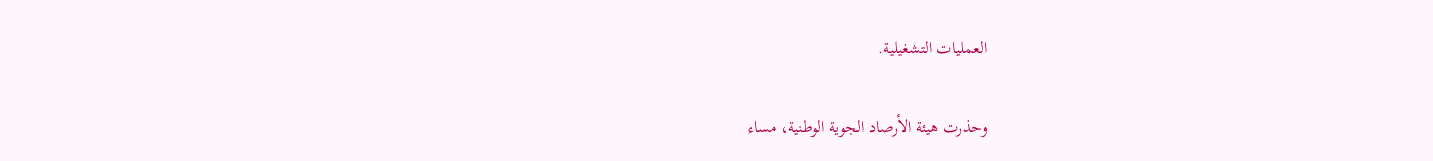العمليات التشغيلية.

وحذرت هيئة الأرصاد الجوية الوطنية، مساء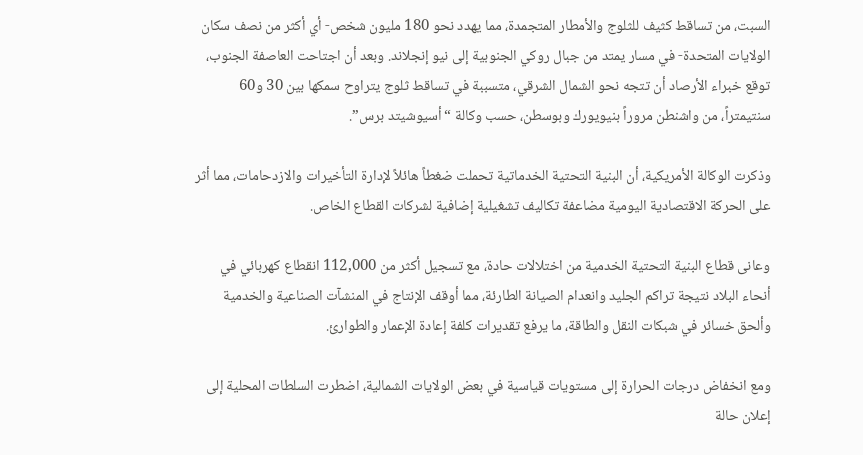السبت، من تساقط كثيف للثلوج والأمطار المتجمدة، مما يهدد نحو 180 مليون شخص- أي أكثر من نصف سكان الولايات المتحدة- في مسار يمتد من جبال روكي الجنوبية إلى نيو إنجلاند. وبعد أن اجتاحت العاصفة الجنوب، توقع خبراء الأرصاد أن تتجه نحو الشمال الشرقي، متسببة في تساقط ثلوج يتراوح سمكها بين 30 و60 سنتيمتراً، من واشنطن مروراً بنيويورك وبوسطن، حسب وكالة “أسيوشيتد برس”.

وذكرت الوكالة الأمريكية، أن البنية التحتية الخدماتية تحملت ضغطاً هائلاً لإدارة التأخيرات والازدحامات، مما أثر على الحركة الاقتصادية اليومية مضاعفة تكاليف تشغيلية إضافية لشركات القطاع الخاص.

وعانى قطاع البنية التحتية الخدمية من اختلالات حادة، مع تسجيل أكثر من 112,000 انقطاع كهربائي في أنحاء البلاد نتيجة تراكم الجليد وانعدام الصيانة الطارئة، مما أوقف الإنتاج في المنشآت الصناعية والخدمية وألحق خسائر في شبكات النقل والطاقة، ما يرفع تقديرات كلفة إعادة الإعمار والطوارئ.

ومع انخفاض درجات الحرارة إلى مستويات قياسية في بعض الولايات الشمالية، اضطرت السلطات المحلية إلى إعلان حالة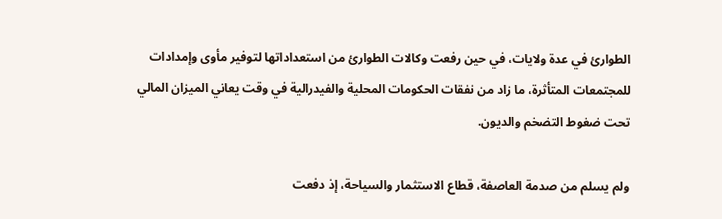الطوارئ في عدة ولايات، في حين رفعت وكالات الطوارئ من استعداداتها لتوفير مأوى وإمدادات للمجتمعات المتأثرة، ما زاد من نفقات الحكومات المحلية والفيدرالية في وقت يعاني الميزان المالي تحت ضغوط التضخم والديون.

ولم يسلم من صدمة العاصفة، قطاع الاستثمار والسياحة، إذ دفعت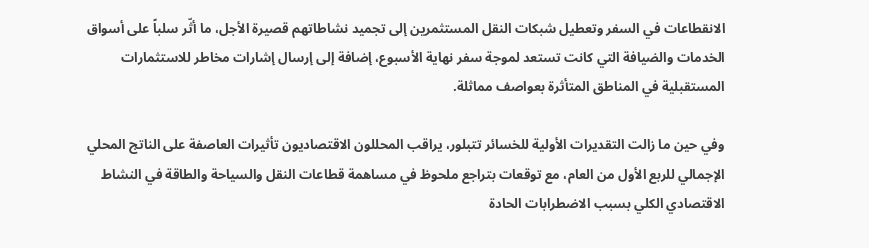الانقطاعات في السفر وتعطيل شبكات النقل المستثمرين إلى تجميد نشاطاتهم قصيرة الأجل، ما أثّر سلباً على أسواق الخدمات والضيافة التي كانت تستعد لموجة سفر نهاية الأسبوع، إضافة إلى إرسال إشارات مخاطر للاستثمارات المستقبلية في المناطق المتأثرة بعواصف مماثلة.

وفي حين ما زالت التقديرات الأولية للخسائر تتبلور، يراقب المحللون الاقتصاديون تأثيرات العاصفة على الناتج المحلي الإجمالي للربع الأول من العام، مع توقعات بتراجع ملحوظ في مساهمة قطاعات النقل والسياحة والطاقة في النشاط الاقتصادي الكلي بسبب الاضطرابات الحادة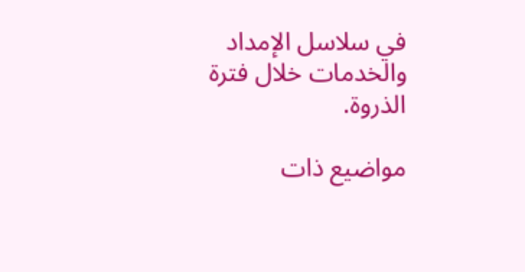في سلاسل الإمداد والخدمات خلال فترة الذروة.

مواضيع ذات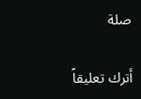صلة

أترك تعليقاً